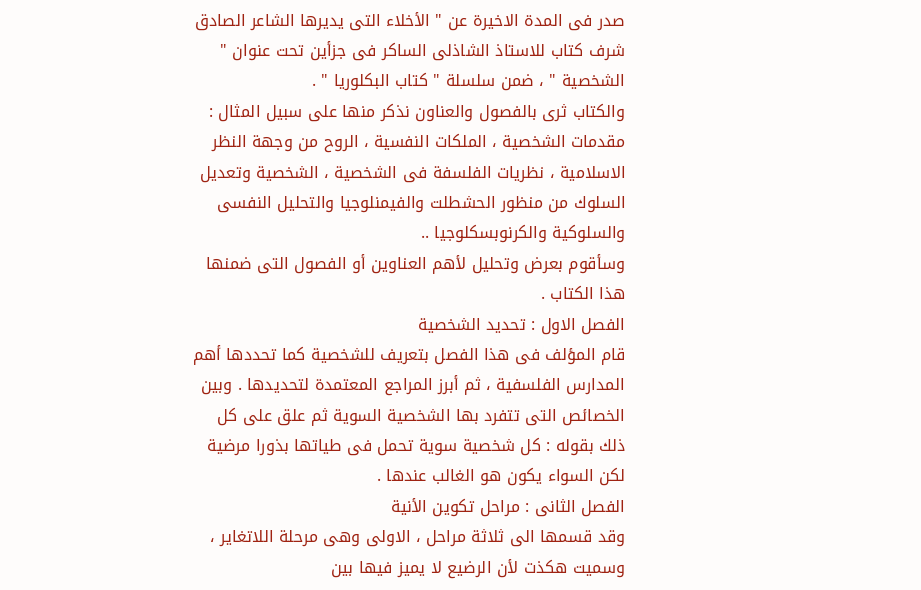صدر فى المدة الاخيرة عن " الأخلاء التى يديرها الشاعر الصادق شرف كتاب للاستاذ الشاذلى الساكر فى جزأين تحت عنوان " الشخصية " ، ضمن سلسلة " كتاب البكلوريا " .
والكتاب ثرى بالفصول والعناون نذكر منها على سبيل المثال : مقدمات الشخصية ، الملكات النفسية ، الروح من وجهة النظر الاسلامية ، نظريات الفلسفة فى الشخصية ، الشخصية وتعديل السلوك من منظور الحشطلت والفيمنلوجيا والتحليل النفسى والسلوكية والكرنوبسكلوجيا ..
وسأقوم بعرض وتحليل لأهم العناوين أو الفصول التى ضمنها هذا الكتاب .
الفصل الاول : تحديد الشخصية
قام المؤلف فى هذا الفصل بتعريف للشخصية كما تحددها أهم المدارس الفلسفية ، ثم أبرز المراجع المعتمدة لتحديدها . وبين الخصائص التى تتفرد بها الشخصية السوية ثم علق على كل ذلك بقوله : كل شخصية سوية تحمل فى طياتها بذورا مرضية لكن السواء يكون هو الغالب عندها .
الفصل الثانى : مراحل تكوين الأنية
وقد قسمها الى ثلاثة مراحل ، الاولى وهى مرحلة اللاتغاير ، وسميت هكذت لأن الرضيع لا يميز فيها بين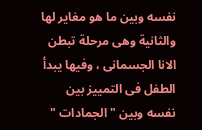نفسه وبين ما هو مغاير لها والثانية وهى مرحلة تبطن الانا الجسمانى ، وفيها يبدأ الطفل فى التمييز بين نفسه وبين " الجمادات "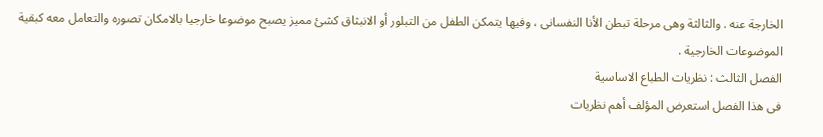الخارجة عنه . والثالثة وهى مرحلة تبطن الأنا النفسانى ، وفيها يتمكن الطفل من التبلور أو الانبثاق كشئ مميز يصبح موضوعا خارجيا بالامكان تصوره والتعامل معه كبقية الموضوعات الخارجية .
الفصل الثالث : نظريات الطباع الاساسية
فى هذا الفصل استعرض المؤلف أهم نظريات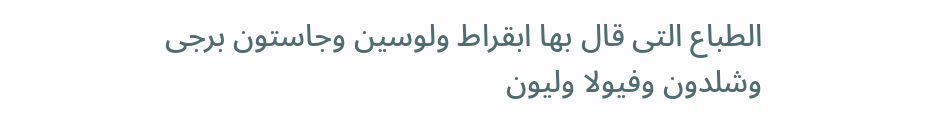الطباع التى قال بها ابقراط ولوسين وجاستون برجى وشلدون وفيولا وليون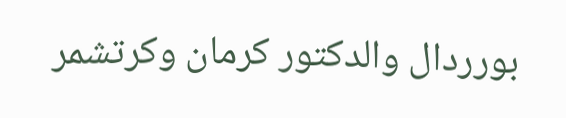بورردال والدكتور كرمان وكرتشمر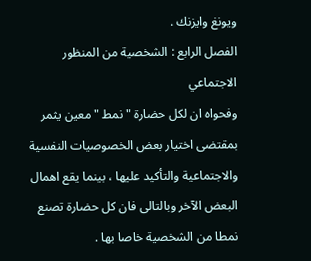ويونغ وايزنك .
الفصل الرابع : الشخصية من المنظور الاجتماعي
وفحواه ان لكل حضارة " نمط " معين يثمر بمقتضى اختيار بعض الخصوصيات النفسية والاجتماعية والتأكيد عليها ، بينما يقع اهمال البعض الآخر وبالتالى فان كل حضارة تصنع نمطا من الشخصية خاصا بها .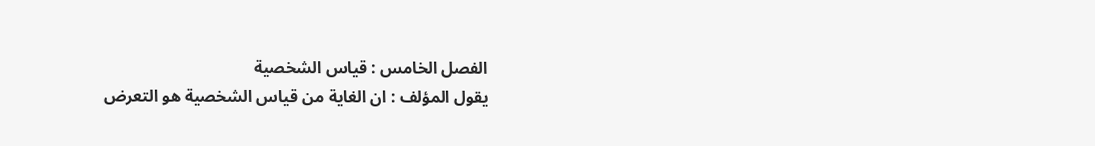الفصل الخامس : قياس الشخصية
يقول المؤلف : ان الغاية من قياس الشخصية هو التعرض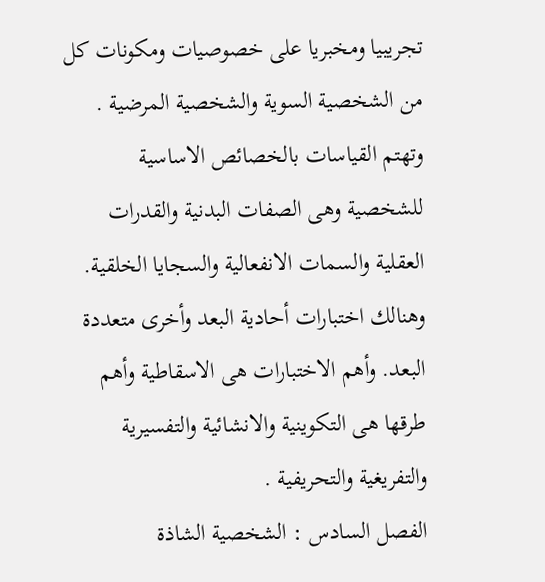تجريبيا ومخبريا على خصوصيات ومكونات كل من الشخصية السوية والشخصية المرضية .
وتهتم القياسات بالخصائص الاساسية للشخصية وهى الصفات البدنية والقدرات العقلية والسمات الانفعالية والسجايا الخلقية. وهنالك اختبارات أحادية البعد وأخرى متعددة البعد. وأهم الاختبارات هى الاسقاطية وأهم طرقها هى التكوينية والانشائية والتفسيرية والتفريغية والتحريفية .
الفصل السادس : الشخصية الشاذة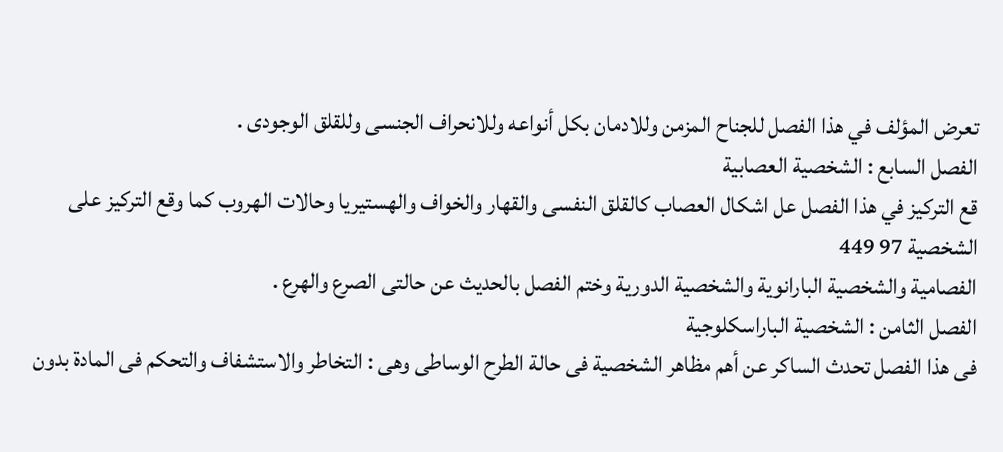تعرض المؤلف في هذا الفصل للجناح المزمن وللادمان بكل أنواعه وللانحراف الجنسى وللقلق الوجودى .
الفصل السابع : الشخصية العصابية
قع التركيز في هذا الفصل عل اشكال العصاب كالقلق النفسى والقهار والخواف والهستيريا وحالات الهروب كما وقع التركيز على الشخصية 97 449
الفصامية والشخصية البارانوية والشخصية الدورية وختم الفصل بالحديث عن حالتى الصرع والهرع .
الفصل الثامن : الشخصية الباراسكلوجية
فى هذا الفصل تحدث الساكر عن أهم مظاهر الشخصية فى حالة الطرح الوساطى وهى : التخاطر والاستشفاف والتحكم فى المادة بدون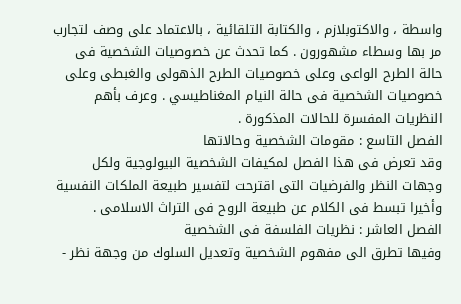واسطة ، والاكتوبلازم ، والكتابة التلقائية ، بالاعتماد على وصف لتجارب مر بها وسطاء مشهورون . كما تحدث عن خصوصيات الشخصية فى حالة الطرح الواعى وعلى خصوصيات الطرح الذهولى والغبطى وعلى خصوصيات الشخصية فى حالة النيام المغناطيسي . وعرف بأهم النظريات المفسرة للحالات المذكورة .
الفصل التاسع : مقومات الشخصية وحالاتها
وقد تعرض فى هذا الفصل لمكيفات الشخصية البيولوجية ولكل وجهات النظر والفرضيات التى اقترحت لتفسير طبيعة الملكات النفسية وأخيرا تبسط فى الكلام عن طبيعة الروح فى التراث الاسلامى .
الفصل العاشر : نظريات الفلسفة فى الشخصية
وفيها تطرق الى مفهوم الشخصية وتعديل السلوك من وجهة نظر -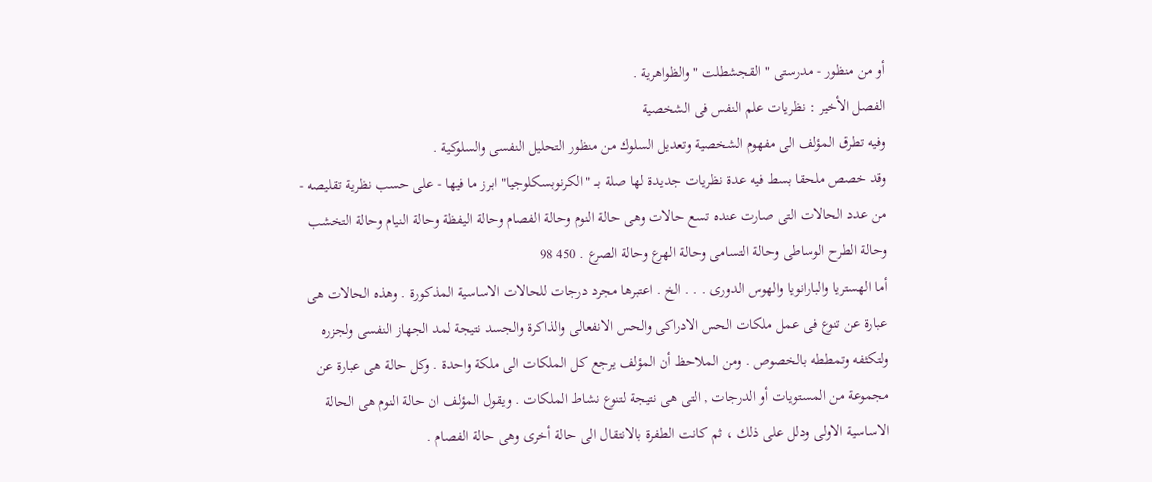أو من منظور - مدرستى " القجشطلت " والظواهرية .
الفصل الأخير : نظريات علم النفس فى الشخصية
وفيه تطرق المؤلف الى مفهوم الشخصية وتعديل السلوك من منظور التحليل النفسى والسلوكية .
وقد خصص ملحقا بسط فيه عدة نظريات جديدة لها صلة بـــ "الكرنوبسكلوجيا" ابرز ما فيها - على حسب نظرية تقليصه - من عدد الحالات التى صارت عنده تسع حالات وهى حالة النوم وحالة الفصام وحالة اليفظة وحالة النيام وحالة التخشب وحالة الطرح الوساطى وحالة التسامى وحالة الهرع وحالة الصرع . 450 98
أما الهستريا والبارانويا والهوس الدورى . . . الخ . اعتبرها مجرد درجات للحالات الاساسية المذكورة . وهذه الحالات هى عبارة عن تنوع فى عمل ملكات الحس الادراكى والحس الانفعالى والذاكرة والجسد نتيجة لمد الجهاز النفسى ولجزره ولتكثفه وتمططه بالخصوص . ومن الملاحظ أن المؤلف يرجع كل الملكات الى ملكة واحدة . وكل حالة هى عبارة عن مجموعة من المستويات أو الدرجات , التى هى نتيجة لتنوع نشاط الملكات . ويقول المؤلف ان حالة النوم هى الحالة الاساسية الاولى ودلل على ذلك ، ثم كانت الطفرة بالانتقال الى حالة أخرى وهى حالة الفصام .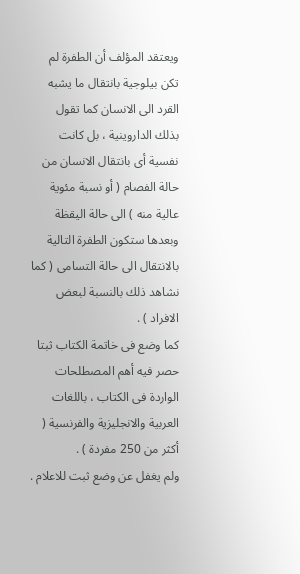ويعتقد المؤلف أن الطفرة لم تكن بيلوجية بانتقال ما يشبه القرد الى الانسان كما تقول بذلك الداروينية ، بل كانت نفسية أى بانتقال الانسان من حالة الفصام ( أو نسبة مئوية عالية منه ) الى حالة اليقظة وبعدها ستكون الطفرة التالية بالانتقال الى حالة التسامى ( كما نشاهد ذلك بالنسبة لبعض الافراد ) .
كما وضع فى خاتمة الكتاب ثبتا حصر فيه أهم المصطلحات الواردة فى الكتاب ، باللغات العربية والانجليزية والفرنسية ( أكثر من 250 مفردة ) .
ولم يغفل عن وضع ثبت للاعلام .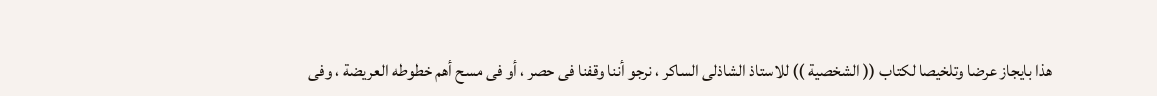هذا بايجاز عرضا وتلخيصا لكتاب (( الشخصية )) للاستاذ الشاذلى الساكر ، نرجو أننا وقفنا فى حصر ، أو فى مسح أهم خطوطه العريضة ، وفى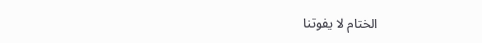الختام لا يفوتنا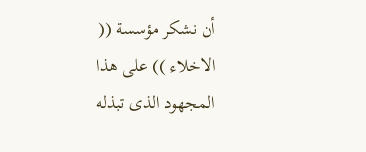أن نشكر مؤسسة (( الاخلاء )) على هذا المجهود الذى تبذله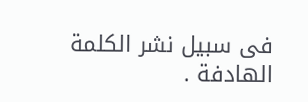فى سبيل نشر الكلمة الهادفة .